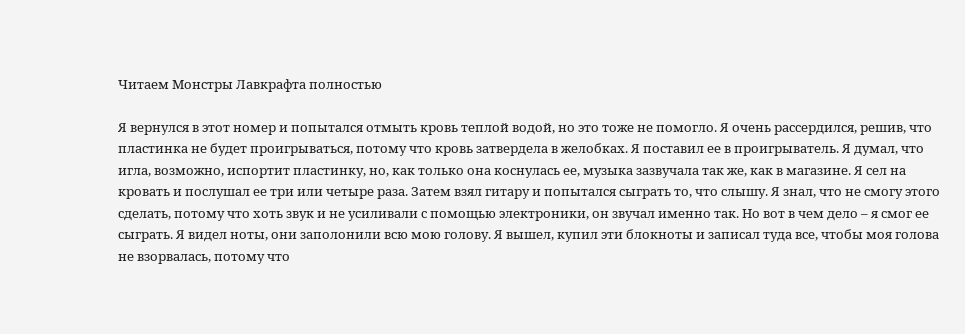Читаем Монстры Лавкрафта полностью

Я вернулся в этот номер и попытался отмыть кровь теплой водой, но это тоже не помогло. Я очень рассердился, решив, что пластинка не будет проигрываться, потому что кровь затвердела в желобках. Я поставил ее в проигрыватель. Я думал, что игла, возможно, испортит пластинку, но, как только она коснулась ее, музыка зазвучала так же, как в магазине. Я сел на кровать и послушал ее три или четыре раза. Затем взял гитару и попытался сыграть то, что слышу. Я знал, что не смогу этого сделать, потому что хоть звук и не усиливали с помощью электроники, он звучал именно так. Но вот в чем дело – я смог ее сыграть. Я видел ноты, они заполонили всю мою голову. Я вышел, купил эти блокноты и записал туда все, чтобы моя голова не взорвалась, потому что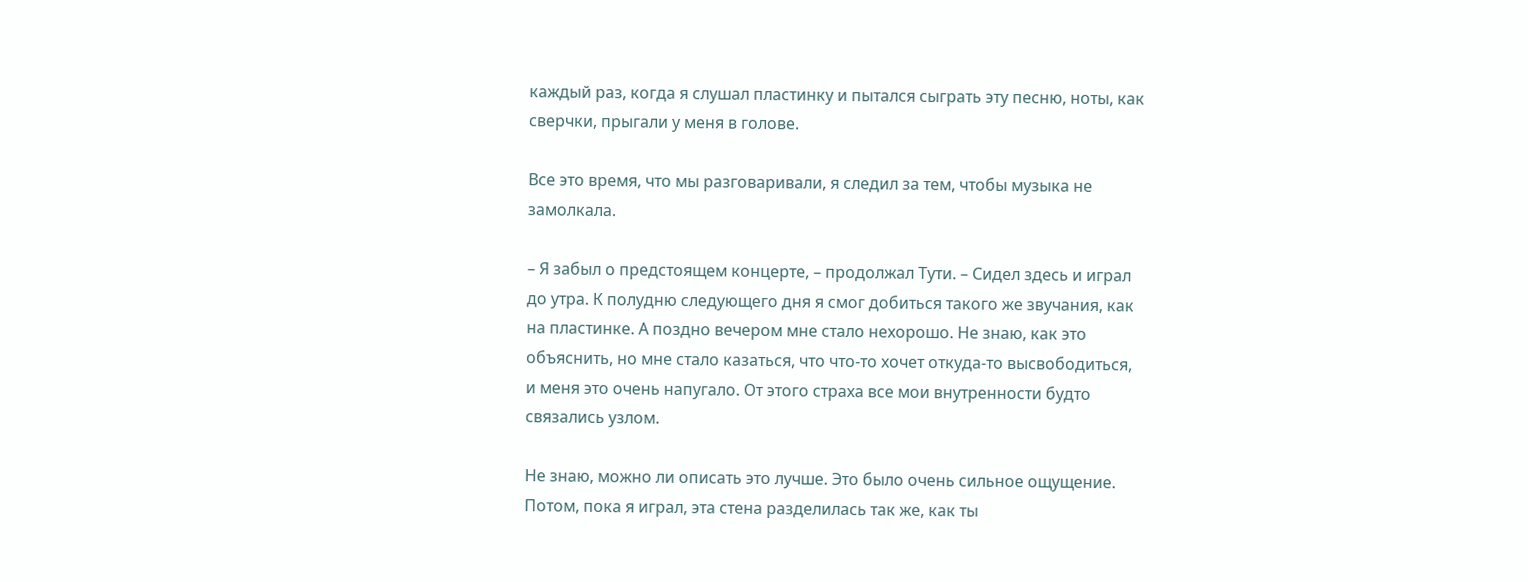каждый раз, когда я слушал пластинку и пытался сыграть эту песню, ноты, как сверчки, прыгали у меня в голове.

Все это время, что мы разговаривали, я следил за тем, чтобы музыка не замолкала.

– Я забыл о предстоящем концерте, – продолжал Тути. – Сидел здесь и играл до утра. К полудню следующего дня я смог добиться такого же звучания, как на пластинке. А поздно вечером мне стало нехорошо. Не знаю, как это объяснить, но мне стало казаться, что что-то хочет откуда-то высвободиться, и меня это очень напугало. От этого страха все мои внутренности будто связались узлом.

Не знаю, можно ли описать это лучше. Это было очень сильное ощущение. Потом, пока я играл, эта стена разделилась так же, как ты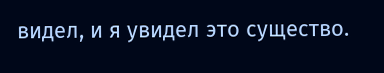видел, и я увидел это существо.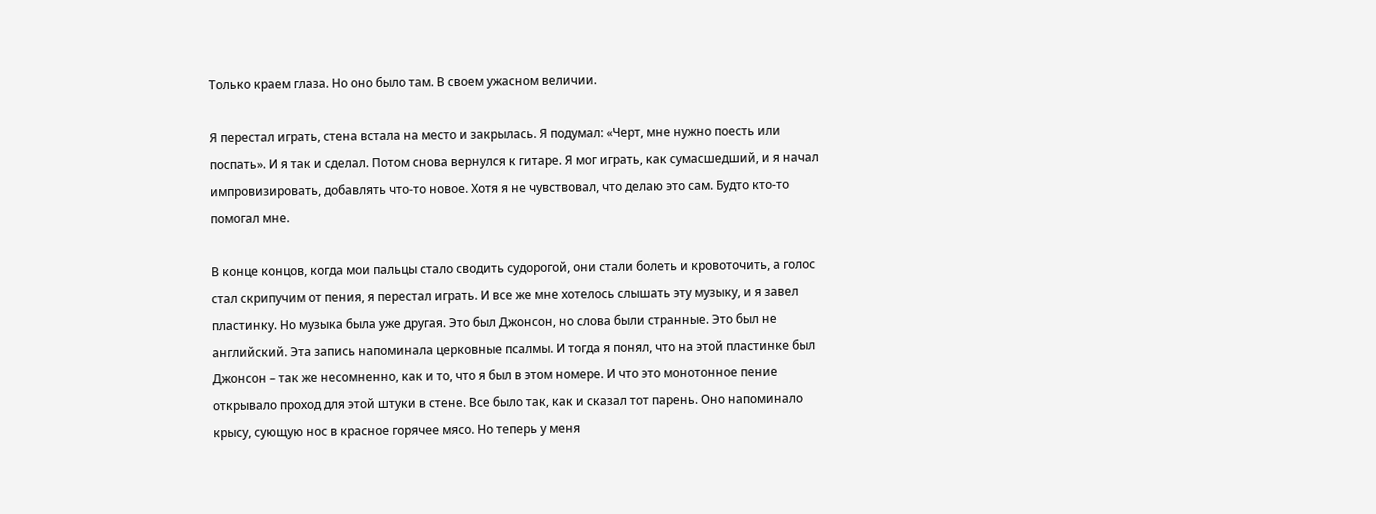Только краем глаза. Но оно было там. В своем ужасном величии.

Я перестал играть, стена встала на место и закрылась. Я подумал: «Черт, мне нужно поесть или поспать». И я так и сделал. Потом снова вернулся к гитаре. Я мог играть, как сумасшедший, и я начал импровизировать, добавлять что-то новое. Хотя я не чувствовал, что делаю это сам. Будто кто-то помогал мне.

В конце концов, когда мои пальцы стало сводить судорогой, они стали болеть и кровоточить, а голос стал скрипучим от пения, я перестал играть. И все же мне хотелось слышать эту музыку, и я завел пластинку. Но музыка была уже другая. Это был Джонсон, но слова были странные. Это был не английский. Эта запись напоминала церковные псалмы. И тогда я понял, что на этой пластинке был Джонсон – так же несомненно, как и то, что я был в этом номере. И что это монотонное пение открывало проход для этой штуки в стене. Все было так, как и сказал тот парень. Оно напоминало крысу, сующую нос в красное горячее мясо. Но теперь у меня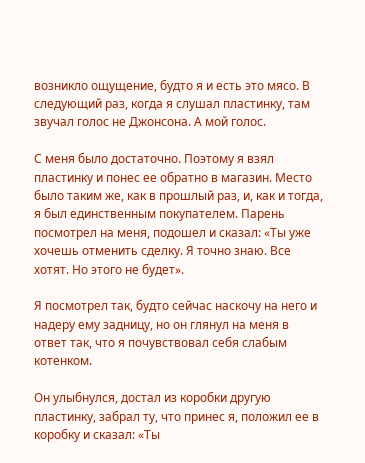возникло ощущение, будто я и есть это мясо. В следующий раз, когда я слушал пластинку, там звучал голос не Джонсона. А мой голос.

С меня было достаточно. Поэтому я взял пластинку и понес ее обратно в магазин. Место было таким же, как в прошлый раз, и, как и тогда, я был единственным покупателем. Парень посмотрел на меня, подошел и сказал: «Ты уже хочешь отменить сделку. Я точно знаю. Все хотят. Но этого не будет».

Я посмотрел так, будто сейчас наскочу на него и надеру ему задницу, но он глянул на меня в ответ так, что я почувствовал себя слабым котенком.

Он улыбнулся, достал из коробки другую пластинку, забрал ту, что принес я, положил ее в коробку и сказал: «Ты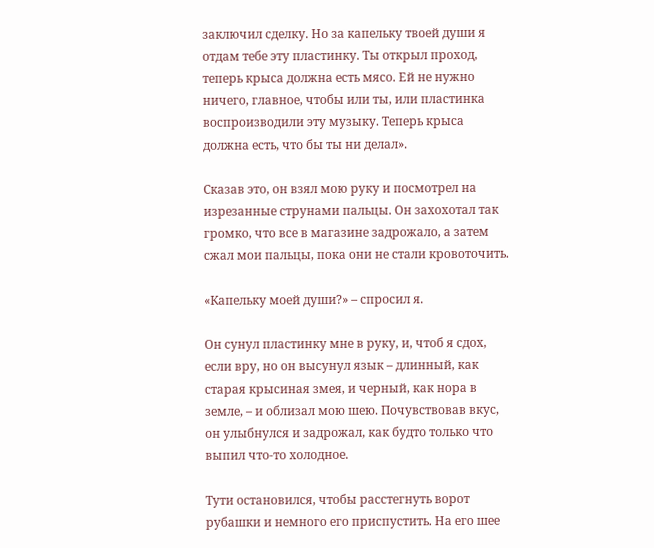заключил сделку. Но за капельку твоей души я отдам тебе эту пластинку. Ты открыл проход, теперь крыса должна есть мясо. Ей не нужно ничего, главное, чтобы или ты, или пластинка воспроизводили эту музыку. Теперь крыса должна есть, что бы ты ни делал».

Сказав это, он взял мою руку и посмотрел на изрезанные струнами пальцы. Он захохотал так громко, что все в магазине задрожало, а затем сжал мои пальцы, пока они не стали кровоточить.

«Капельку моей души?» – спросил я.

Он сунул пластинку мне в руку, и, чтоб я сдох, если вру, но он высунул язык – длинный, как старая крысиная змея, и черный, как нора в земле, – и облизал мою шею. Почувствовав вкус, он улыбнулся и задрожал, как будто только что выпил что-то холодное.

Тути остановился, чтобы расстегнуть ворот рубашки и немного его приспустить. На его шее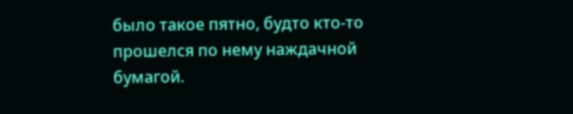было такое пятно, будто кто-то прошелся по нему наждачной бумагой.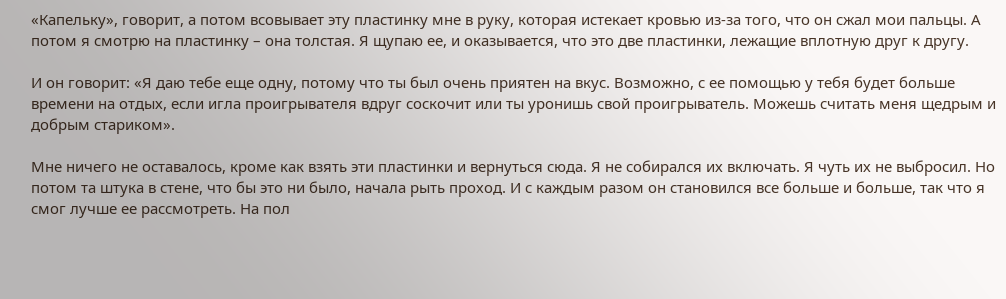«Капельку», говорит, а потом всовывает эту пластинку мне в руку, которая истекает кровью из-за того, что он сжал мои пальцы. А потом я смотрю на пластинку – она толстая. Я щупаю ее, и оказывается, что это две пластинки, лежащие вплотную друг к другу.

И он говорит: «Я даю тебе еще одну, потому что ты был очень приятен на вкус. Возможно, с ее помощью у тебя будет больше времени на отдых, если игла проигрывателя вдруг соскочит или ты уронишь свой проигрыватель. Можешь считать меня щедрым и добрым стариком».

Мне ничего не оставалось, кроме как взять эти пластинки и вернуться сюда. Я не собирался их включать. Я чуть их не выбросил. Но потом та штука в стене, что бы это ни было, начала рыть проход. И с каждым разом он становился все больше и больше, так что я смог лучше ее рассмотреть. На пол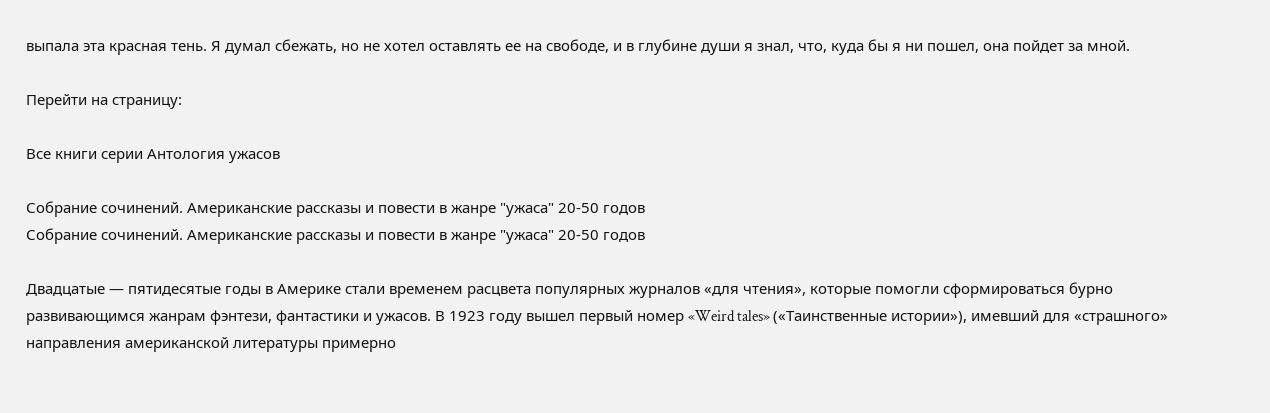выпала эта красная тень. Я думал сбежать, но не хотел оставлять ее на свободе, и в глубине души я знал, что, куда бы я ни пошел, она пойдет за мной.

Перейти на страницу:

Все книги серии Антология ужасов

Собрание сочинений. Американские рассказы и повести в жанре "ужаса" 20-50 годов
Собрание сочинений. Американские рассказы и повести в жанре "ужаса" 20-50 годов

Двадцатые — пятидесятые годы в Америке стали временем расцвета популярных журналов «для чтения», которые помогли сформироваться бурно развивающимся жанрам фэнтези, фантастики и ужасов. В 1923 году вышел первый номер «Weird tales» («Таинственные истории»), имевший для «страшного» направления американской литературы примерно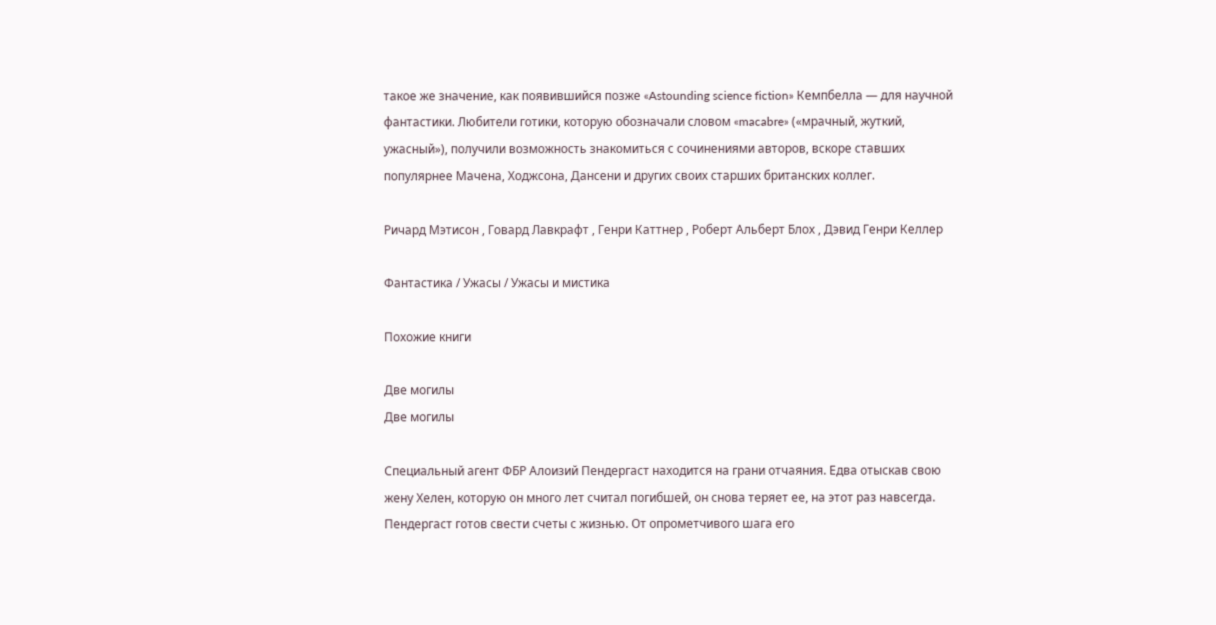такое же значение, как появившийся позже «Astounding science fiction» Кемпбелла — для научной фантастики. Любители готики, которую обозначали словом «macabre» («мрачный, жуткий, ужасный»), получили возможность знакомиться с сочинениями авторов, вскоре ставших популярнее Мачена, Ходжсона, Дансени и других своих старших британских коллег.

Ричард Мэтисон , Говард Лавкрафт , Генри Каттнер , Роберт Альберт Блох , Дэвид Генри Келлер

Фантастика / Ужасы / Ужасы и мистика

Похожие книги

Две могилы
Две могилы

Специальный агент ФБР Алоизий Пендергаст находится на грани отчаяния. Едва отыскав свою жену Хелен, которую он много лет считал погибшей, он снова теряет ее, на этот раз навсегда. Пендергаст готов свести счеты с жизнью. От опрометчивого шага его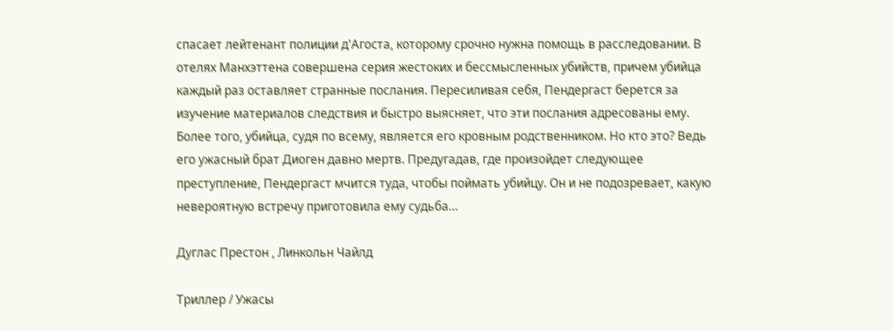спасает лейтенант полиции д'Агоста, которому срочно нужна помощь в расследовании. В отелях Манхэттена совершена серия жестоких и бессмысленных убийств, причем убийца каждый раз оставляет странные послания. Пересиливая себя, Пендергаст берется за изучение материалов следствия и быстро выясняет, что эти послания адресованы ему. Более того, убийца, судя по всему, является его кровным родственником. Но кто это? Ведь его ужасный брат Диоген давно мертв. Предугадав, где произойдет следующее преступление, Пендергаст мчится туда, чтобы поймать убийцу. Он и не подозревает, какую невероятную встречу приготовила ему судьба…

Дуглас Престон , Линкольн Чайлд

Триллер / Ужасы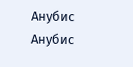Анубис
Анубис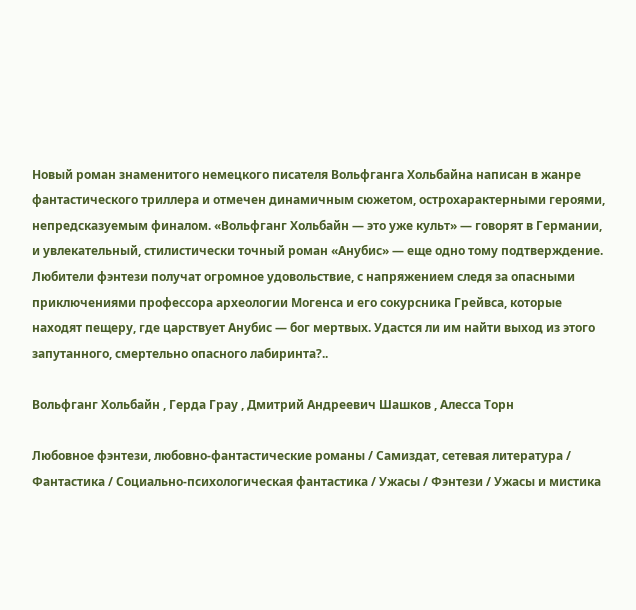Новый роман знаменитого немецкого писателя Вольфганга Хольбайна написан в жанре фантастического триллера и отмечен динамичным сюжетом, острохарактерными героями, непредсказуемым финалом. «Вольфганг Хольбайн — это уже культ» — говорят в Германии, и увлекательный, стилистически точный роман «Анубис» — еще одно тому подтверждение. Любители фэнтези получат огромное удовольствие, с напряжением следя за опасными приключениями профессора археологии Могенса и его сокурсника Грейвса, которые находят пещеру, где царствует Анубис — бог мертвых. Удастся ли им найти выход из этого запутанного, смертельно опасного лабиринта?..

Вольфганг Хольбайн , Герда Грау , Дмитрий Андреевич Шашков , Алесса Торн

Любовное фэнтези, любовно-фантастические романы / Самиздат, сетевая литература / Фантастика / Социально-психологическая фантастика / Ужасы / Фэнтези / Ужасы и мистика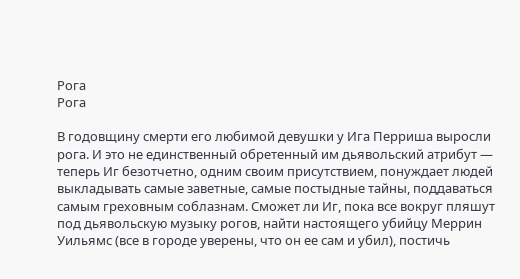Рога
Рога

В годовщину смерти его любимой девушки у Ига Перриша выросли рога. И это не единственный обретенный им дьявольский атрибут — теперь Иг безотчетно, одним своим присутствием, понуждает людей выкладывать самые заветные, самые постыдные тайны, поддаваться самым греховным соблазнам. Сможет ли Иг, пока все вокруг пляшут под дьявольскую музыку рогов, найти настоящего убийцу Меррин Уильямс (все в городе уверены, что он ее сам и убил), постичь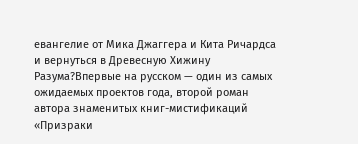евангелие от Мика Джаггера и Кита Ричардса и вернуться в Древесную Хижину Разума?Впервые на русском — один из самых ожидаемых проектов года, второй роман автора знаменитых книг-мистификаций «Призраки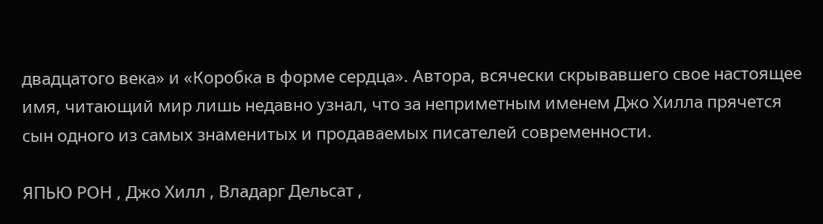двадцатого века» и «Коробка в форме сердца». Автора, всячески скрывавшего свое настоящее имя, читающий мир лишь недавно узнал, что за неприметным именем Джо Хилла прячется сын одного из самых знаменитых и продаваемых писателей современности.

ЯПЬЮ РОН , Джо Хилл , Владарг Дельсат ,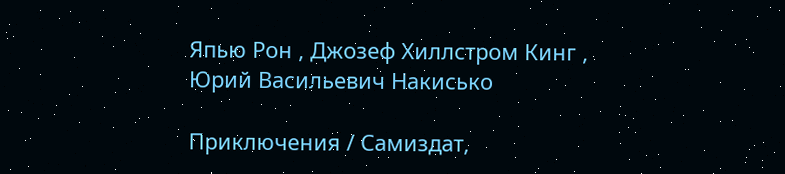Япью Рон , Джозеф Хиллстром Кинг , Юрий Васильевич Накисько

Приключения / Самиздат,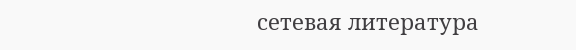сетевая литература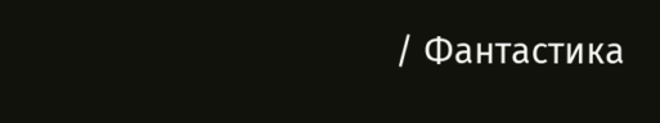/ Фантастика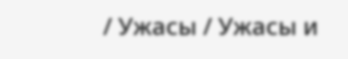/ Ужасы / Ужасы и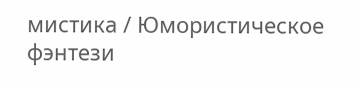мистика / Юмористическое фэнтези